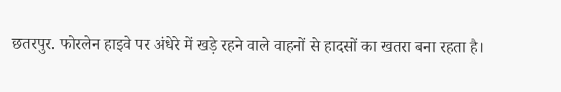छतरपुर. फोरलेन हाइवे पर अंधेरे में खड़े रहने वाले वाहनों से हादसों का खतरा बना रहता है।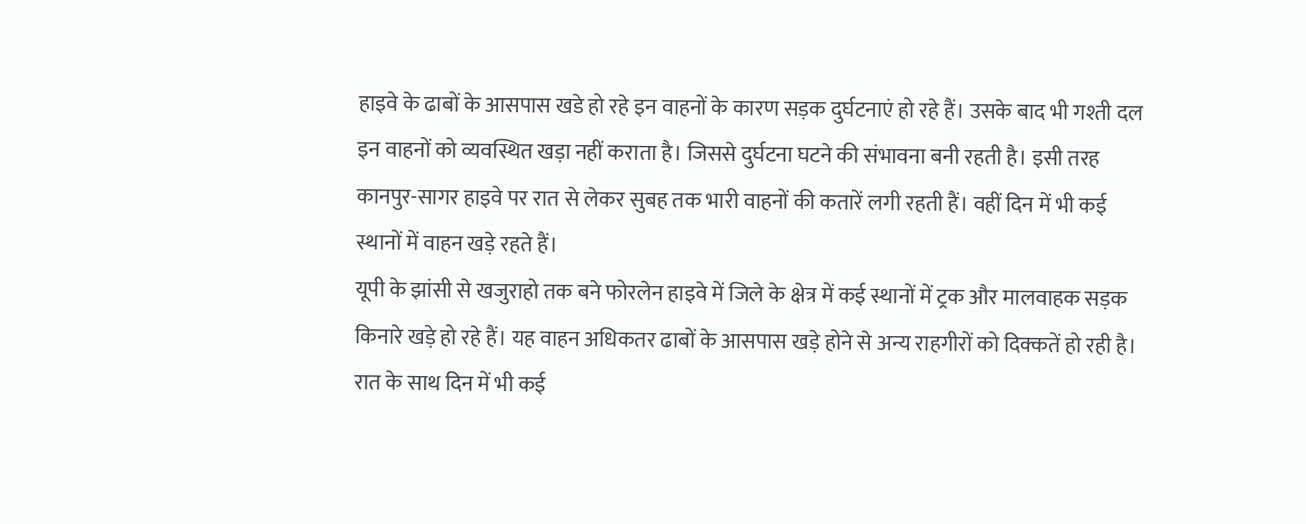हाइवे के ढाबों के आसपास खडे हो रहे इन वाहनों के कारण सड़क दुर्घटनाएं हो रहे हैं। उसके बाद भी गश्ती दल इन वाहनों को व्यवस्थित खड़ा नहीं कराता है। जिससे दुर्घटना घटने की संभावना बनी रहती है। इसी तरह कानपुर-सागर हाइवे पर रात से लेकर सुबह तक भारी वाहनों की कतारें लगी रहती हैं। वहीं दिन में भी कई स्थानों में वाहन खड़े रहते हैं।
यूपी के झांसी से खजुराहो तक बने फोरलेन हाइवे में जिले के क्षेत्र में कई स्थानों में ट्रक और मालवाहक सड़क किनारे खड़े हो रहे हैं। यह वाहन अधिकतर ढाबों के आसपास खड़े होने से अन्य राहगीरों को दिक्कतें हो रही है। रात के साथ दिन में भी कई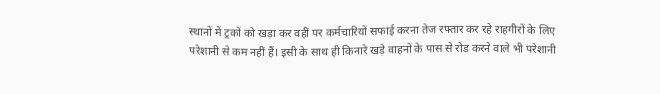स्थानों में ट्रकों को खड़ा कर वहीं पर कर्मचारियों सफाई करना तेज रफ्तार कर रहे राहगीरों के लिए परेशानी से कम नहीं हैं। इसी के साथ ही किनारे खड़े वाहनों के पास से रोड करने वाले भी परेशानी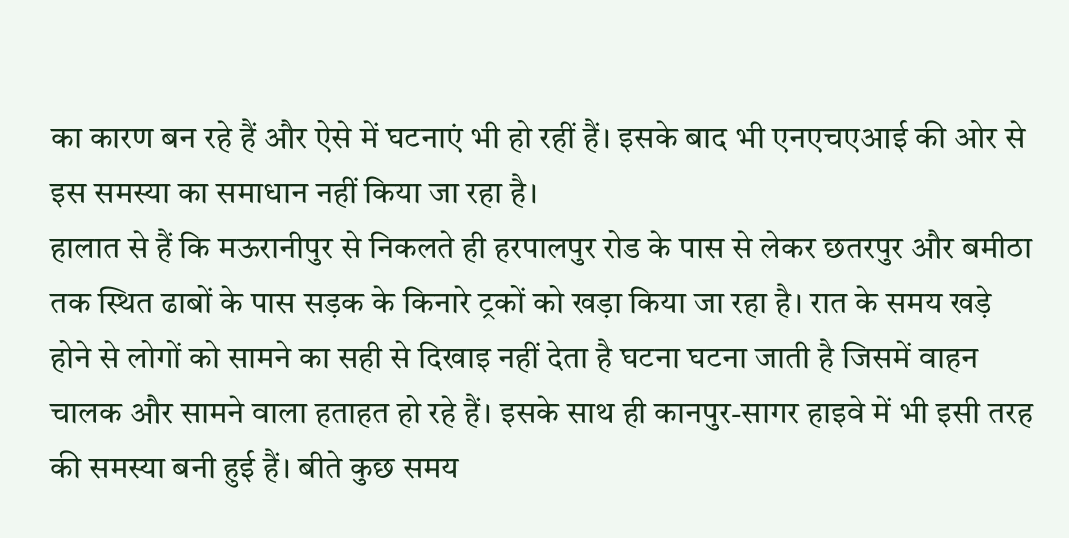का कारण बन रहे हैं और ऐसे में घटनाएं भी हो रहीं हैं। इसके बाद भी एनएचएआई की ओर से इस समस्या का समाधान नहीं किया जा रहा है।
हालात से हैं कि मऊरानीपुर से निकलते ही हरपालपुर रोड के पास से लेकर छतरपुर और बमीठा तक स्थित ढाबों के पास सड़क के किनारे ट्रकों को खड़ा किया जा रहा है। रात के समय खड़े होने से लोगों को सामने का सही से दिखाइ नहीं देता है घटना घटना जाती है जिसमें वाहन चालक और सामने वाला हताहत हो रहे हैं। इसके साथ ही कानपुर-सागर हाइवे में भी इसी तरह की समस्या बनी हुई हैं। बीते कुछ समय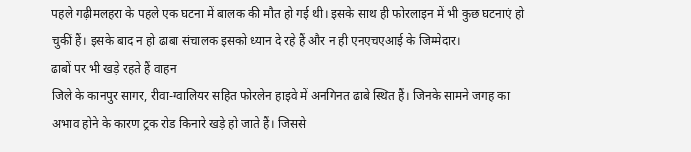पहले गढ़ीमलहरा के पहले एक घटना में बालक की मौत हो गई थी। इसके साथ ही फोरलाइन में भी कुछ घटनाएं हो चुकीं हैं। इसके बाद न हो ढाबा संचालक इसको ध्यान दे रहे हैं और न ही एनएचएआई के जिम्मेदार।
ढाबों पर भी खड़े रहते हैं वाहन
जिले के कानपुर सागर, रीवा-ग्वालियर सहित फोरलेन हाइवे में अनगिनत ढाबे स्थित हैं। जिनके सामने जगह का अभाव होने के कारण ट्रक रोड किनारे खड़े हो जाते हैं। जिससे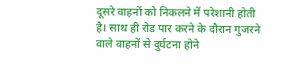दूसरे वाहनों को निकलने में परेशानी होती है। साथ ही रोड पार करने के दौरान गुजरने वाले वाहनों से दुर्घटना होने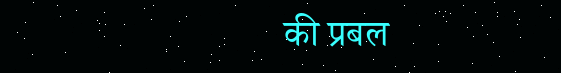की प्रबल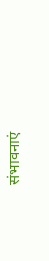संभावनाएं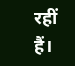रहीं हैं।